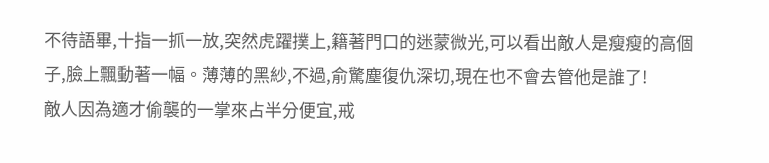不待語畢,十指一抓一放,突然虎躍撲上,籍著門口的迷蒙微光,可以看出敵人是瘦瘦的高個子,臉上飄動著一幅。薄薄的黑紗,不過,俞驚塵復仇深切,現在也不會去管他是誰了!
敵人因為適才偷襲的一掌來占半分便宜,戒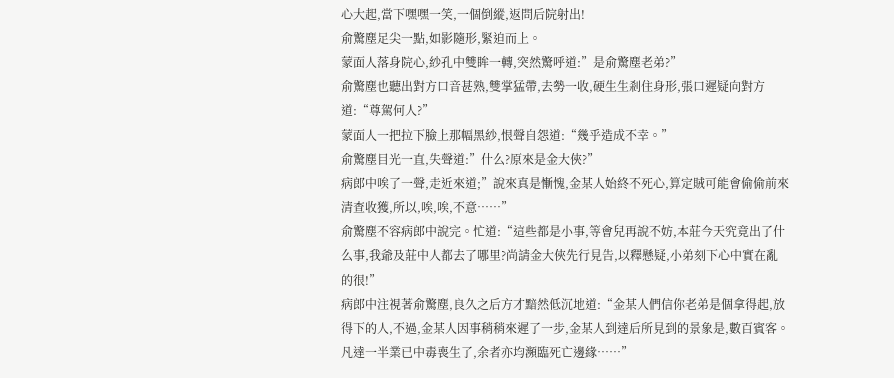心大起,當下嘿嘿一笑,一個倒縱,返問后院射出!
俞驚塵足尖一點,如影隨形,緊迫而上。
蒙面人落身院心,紗孔中雙眸一轉,突然驚呼道:”是俞驚塵老弟?”
俞驚塵也聽出對方口音甚熟,雙掌猛帶,去勢一收,硬生生剎住身形,張口遲疑向對方道:“尊駕何人?”
蒙面人一把拉下臉上那幅黑紗,恨聲自怨道:“幾乎造成不幸。”
俞驚塵目光一直,失聲道:”什么?原來是金大俠?”
病郎中唉了一聲,走近來道;”說來真是慚愧,金某人始終不死心,算定賊可能會偷偷前來清查收獲,所以,唉,唉,不意……”
俞驚塵不容病郎中說完。忙道:“這些都是小事,等會兒再說不妨,本莊今天究竟出了什么事,我爺及莊中人都去了哪里?尚請金大俠先行見告,以釋懸疑,小弟刻下心中實在亂的很!”
病郎中注視著俞驚塵,良久之后方才黯然低沉地道:“金某人們信你老弟是個拿得起,放得下的人,不過,金某人因事稍稍來遲了一步,金某人到達后所見到的景象是,數百賓客。凡達一半業已中毒喪生了,余者亦均瀕臨死亡邊緣……”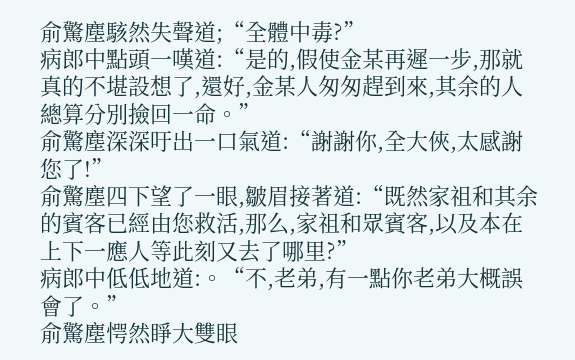俞驚塵駭然失聲道;“全體中毒?”
病郎中點頭一嘆道:“是的,假使金某再遲一步,那就真的不堪設想了,還好,金某人匆匆趕到來,其余的人總算分別撿回一命。”
俞驚塵深深吁出一口氣道:“謝謝你,全大俠,太感謝您了!”
俞驚塵四下望了一眼,皺眉接著道:“既然家祖和其余的賓客已經由您救活,那么,家祖和眾賓客,以及本在上下一應人等此刻又去了哪里?”
病郎中低低地道:。“不,老弟,有一點你老弟大概誤會了。”
俞驚塵愕然睜大雙眼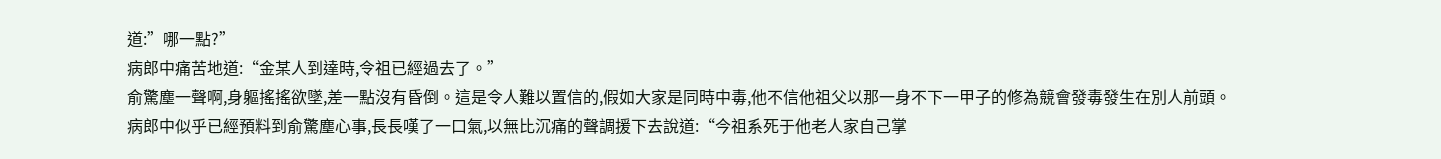道:”哪一點?”
病郎中痛苦地道:“金某人到達時,令祖已經過去了。”
俞驚塵一聲啊,身軀搖搖欲墜,差一點沒有昏倒。這是令人難以置信的,假如大家是同時中毒,他不信他祖父以那一身不下一甲子的修為競會發毒發生在別人前頭。
病郎中似乎已經預料到俞驚塵心事,長長嘆了一口氣,以無比沉痛的聲調援下去說道:“今祖系死于他老人家自己掌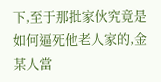下,至于那批家伙究竟是如何逼死他老人家的,金某人當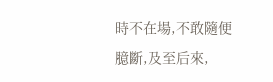時不在場,不敢隨便臆斷,及至后來,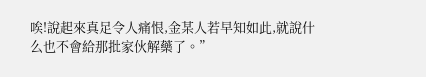唉!說起來真足令人痛恨,金某人若早知如此,就說什么也不會給那批家伙解藥了。”